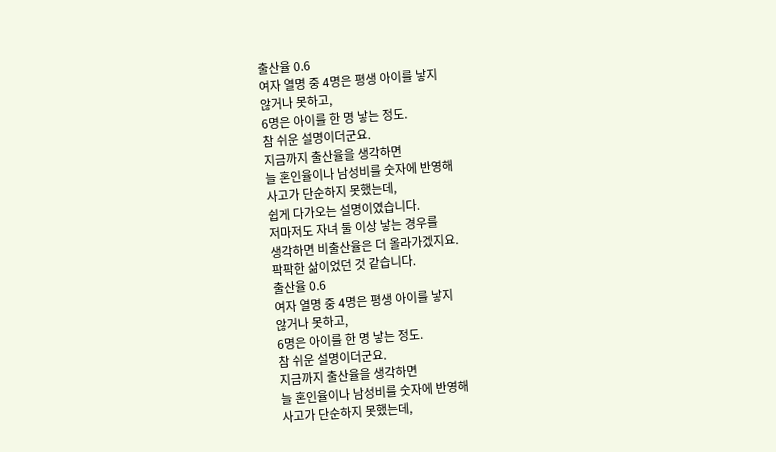출산율 0.6
여자 열명 중 4명은 평생 아이를 낳지
않거나 못하고,
6명은 아이를 한 명 낳는 정도.
참 쉬운 설명이더군요.
지금까지 출산율을 생각하면
늘 혼인율이나 남성비를 숫자에 반영해
사고가 단순하지 못했는데,
쉽게 다가오는 설명이였습니다.
저마저도 자녀 둘 이상 낳는 경우를
생각하면 비출산율은 더 올라가겠지요.
팍팍한 삶이었던 것 같습니다.
출산율 0.6
여자 열명 중 4명은 평생 아이를 낳지
않거나 못하고,
6명은 아이를 한 명 낳는 정도.
참 쉬운 설명이더군요.
지금까지 출산율을 생각하면
늘 혼인율이나 남성비를 숫자에 반영해
사고가 단순하지 못했는데,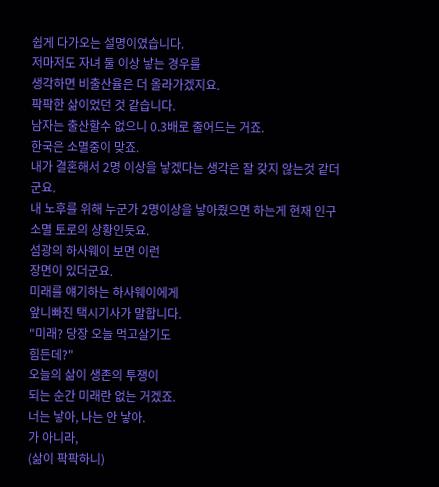쉽게 다가오는 설명이였습니다.
저마저도 자녀 둘 이상 낳는 경우를
생각하면 비출산율은 더 올라가겠지요.
팍팍한 삶이었던 것 같습니다.
남자는 출산할수 없으니 0.3배로 줄어드는 거죠.
한국은 소멸중이 맞죠.
내가 결혼해서 2명 이상을 낳겠다는 생각은 잘 갖지 않는것 같더군요.
내 노후를 위해 누군가 2명이상을 낳아줬으면 하는게 현재 인구소멸 토로의 상황인듯요.
섬광의 하사웨이 보면 이런
장면이 있더군요.
미래를 얘기하는 하사웨이에게
앞니빠진 택시기사가 말합니다.
"미래? 당장 오늘 먹고살기도
힘든데?"
오늘의 삶이 생존의 투쟁이
되는 순간 미래란 없는 거겠죠.
너는 낳아, 나는 안 낳아.
가 아니라,
(삶이 팍팍하니)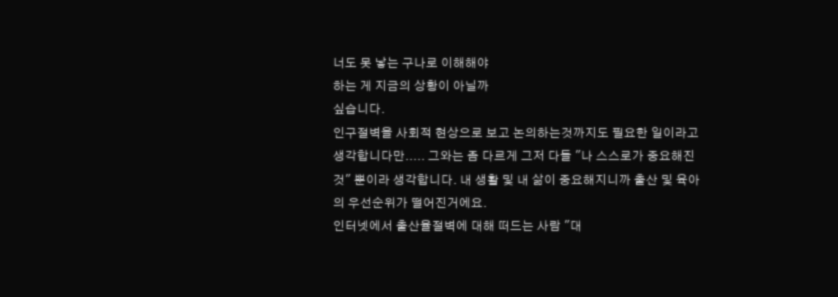너도 못 낳는 구나로 이해해야
하는 게 지금의 상황이 아닐까
싶습니다.
인구절벽을 사회적 현상으로 보고 논의하는것까지도 필요한 일이라고 생각합니다만..... 그와는 좀 다르게 그저 다들 "나 스스로가 중요해진것" 뿐이라 생각합니다. 내 생활 및 내 삶이 중요해지니까 출산 및 육아의 우선순위가 떨어진거에요.
인터넷에서 출산율절벽에 대해 떠드는 사람 "대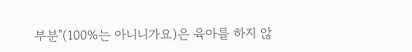부분"(100%는 아니니가요)은 육아를 하지 않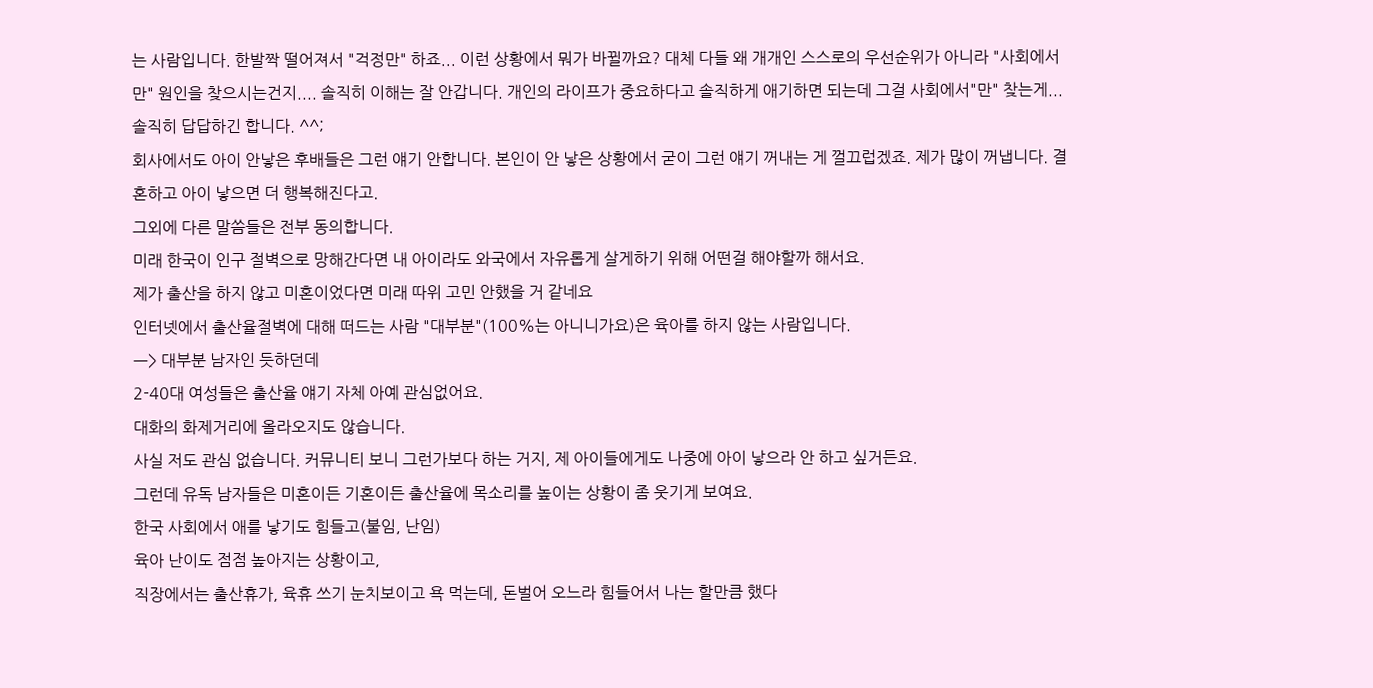는 사람입니다. 한발짝 떨어져서 "걱정만" 하죠... 이런 상황에서 뭐가 바뀔까요? 대체 다들 왜 개개인 스스로의 우선순위가 아니라 "사회에서만" 원인을 찾으시는건지.... 솔직히 이해는 잘 안갑니다. 개인의 라이프가 중요하다고 솔직하게 애기하면 되는데 그걸 사회에서"만" 찾는게... 솔직히 답답하긴 합니다. ^^;
회사에서도 아이 안낳은 후배들은 그런 얘기 안합니다. 본인이 안 낳은 상황에서 굳이 그런 얘기 꺼내는 게 껄끄럽겠죠. 제가 많이 꺼냅니다. 결혼하고 아이 낳으면 더 행복해진다고.
그외에 다른 말씀들은 전부 동의합니다.
미래 한국이 인구 절벽으로 망해간다면 내 아이라도 와국에서 자유롭게 살게하기 위해 어떤걸 해야할까 해서요.
제가 출산을 하지 않고 미혼이었다면 미래 따위 고민 안했을 거 같네요
인터넷에서 출산율절벽에 대해 떠드는 사람 "대부분"(100%는 아니니가요)은 육아를 하지 않는 사람입니다.
ㅡ> 대부분 남자인 듯하던데
2-40대 여성들은 출산율 얘기 자체 아예 관심없어요.
대화의 화제거리에 올라오지도 않습니다.
사실 저도 관심 없습니다. 커뮤니티 보니 그런가보다 하는 거지, 제 아이들에게도 나중에 아이 낳으라 안 하고 싶거든요.
그런데 유독 남자들은 미혼이든 기혼이든 출산율에 목소리를 높이는 상황이 좀 웃기게 보여요.
한국 사회에서 애를 낳기도 힘들고(불임, 난임)
육아 난이도 점점 높아지는 상황이고,
직장에서는 출산휴가, 육휴 쓰기 눈치보이고 욕 먹는데, 돈벌어 오느라 힘들어서 나는 할만큼 했다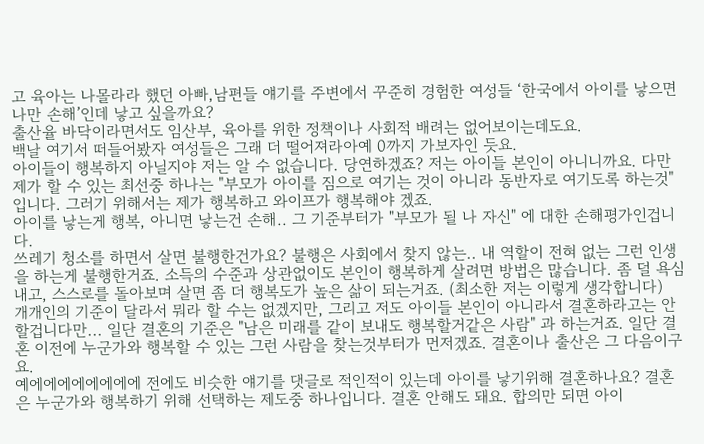고 육아는 나몰라라 했던 아빠,남편들 얘기를 주변에서 꾸준히 경험한 여성들 ‘한국에서 아이를 낳으면 나만 손해’인데 낳고 싶을까요?
출산율 바닥이라면서도 임산부, 육아를 위한 정책이나 사회적 배려는 없어보이는데도요.
백날 여기서 떠들어봤자 여성들은 그래 더 떨어져라아예 0까지 가보자인 듯요.
아이들이 행복하지 아닐지야 저는 알 수 없습니다. 당연하겠죠? 저는 아이들 본인이 아니니까요. 다만 제가 할 수 있는 최선중 하나는 "부모가 아이를 짐으로 여기는 것이 아니라 동반자로 여기도록 하는것" 입니다. 그러기 위해서는 제가 행복하고 와이프가 행복해야 겠죠.
아이를 낳는게 행복, 아니면 낳는건 손해.. 그 기준부터가 "부모가 될 나 자신" 에 대한 손해평가인겁니다.
쓰레기 청소를 하면서 살면 불행한건가요? 불행은 사회에서 찾지 않는.. 내 역할이 전혀 없는 그런 인생을 하는게 불행한거죠. 소득의 수준과 상관없이도 본인이 행복하게 살려면 방법은 많습니다. 좀 덜 욕심내고, 스스로를 돌아보며 살면 좀 더 행복도가 높은 삶이 되는거죠. (최소한 저는 이렇게 생각합니다)
개개인의 기준이 달라서 뭐라 할 수는 없겠지만, 그리고 저도 아이들 본인이 아니라서 결혼하라고는 안할겁니다만... 일단 결혼의 기준은 "남은 미래를 같이 보내도 행복할거같은 사람" 과 하는거죠. 일단 결혼 이전에 누군가와 행복할 수 있는 그런 사람을 찾는것부터가 먼저겠죠. 결혼이나 출산은 그 다음이구요.
예에에에에에에에에 전에도 비슷한 얘기를 댓글로 적인적이 있는데 아이를 낳기위해 결혼하나요? 결혼은 누군가와 행복하기 위해 선택하는 제도중 하나입니다. 결혼 안해도 돼요. 합의만 되면 아이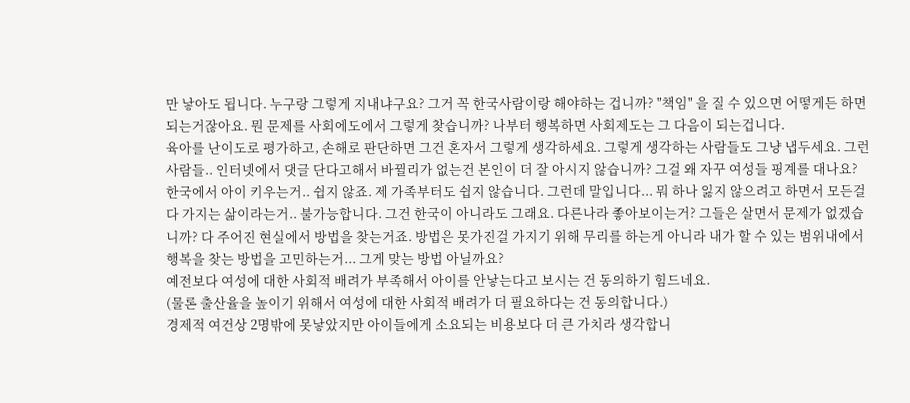만 낳아도 됩니다. 누구랑 그렇게 지내냐구요? 그거 꼭 한국사람이랑 해야하는 겁니까? "책임" 을 질 수 있으면 어떻게든 하면 되는거잖아요. 뭔 문제를 사회에도에서 그렇게 찾습니까? 나부터 행복하면 사회제도는 그 다음이 되는겁니다.
육아를 난이도로 평가하고, 손해로 판단하면 그건 혼자서 그렇게 생각하세요. 그렇게 생각하는 사람들도 그냥 냅두세요. 그런 사람들.. 인터넷에서 댓글 단다고해서 바뀔리가 없는건 본인이 더 잘 아시지 않습니까? 그걸 왜 자꾸 여성들 핑계를 대나요?
한국에서 아이 키우는거.. 쉽지 않죠. 제 가족부터도 쉽지 않습니다. 그런데 말입니다... 뭐 하나 잃지 않으려고 하면서 모든걸 다 가지는 삶이라는거.. 불가능합니다. 그건 한국이 아니라도 그래요. 다른나라 좋아보이는거? 그들은 살면서 문제가 없겠습니까? 다 주어진 현실에서 방법을 찾는거죠. 방법은 못가진걸 가지기 위해 무리를 하는게 아니라 내가 할 수 있는 범위내에서 행복을 찾는 방법을 고민하는거... 그게 맞는 방법 아닐까요?
예전보다 여성에 대한 사회적 배려가 부족해서 아이를 안낳는다고 보시는 건 동의하기 힘드네요.
(물론 출산율을 높이기 위해서 여성에 대한 사회적 배려가 더 필요하다는 건 동의합니다.)
경제적 여건상 2명밖에 못낳았지만 아이들에게 소요되는 비용보다 더 큰 가치라 생각합니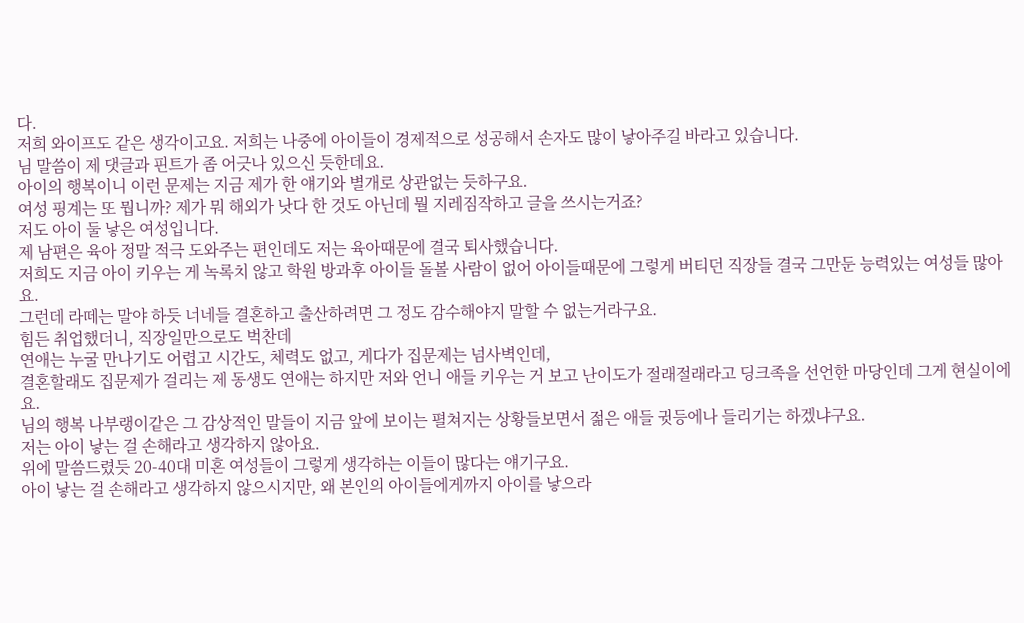다.
저희 와이프도 같은 생각이고요. 저희는 나중에 아이들이 경제적으로 성공해서 손자도 많이 낳아주길 바라고 있습니다.
님 말씀이 제 댓글과 핀트가 좀 어긋나 있으신 듯한데요.
아이의 행복이니 이런 문제는 지금 제가 한 얘기와 별개로 상관없는 듯하구요.
여성 핑계는 또 뭡니까? 제가 뭐 해외가 낫다 한 것도 아닌데 뭘 지레짐작하고 글을 쓰시는거죠?
저도 아이 둘 낳은 여성입니다.
제 남편은 육아 정말 적극 도와주는 편인데도 저는 육아때문에 결국 퇴사했습니다.
저희도 지금 아이 키우는 게 녹록치 않고 학원 방과후 아이들 돌볼 사람이 없어 아이들때문에 그렇게 버티던 직장들 결국 그만둔 능력있는 여성들 많아요.
그런데 라떼는 말야 하듯 너네들 결혼하고 출산하려면 그 정도 감수해야지 말할 수 없는거라구요.
힘든 취업했더니, 직장일만으로도 벅찬데
연애는 누굴 만나기도 어렵고 시간도, 체력도 없고, 게다가 집문제는 넘사벽인데,
결혼할래도 집문제가 걸리는 제 동생도 연애는 하지만 저와 언니 애들 키우는 거 보고 난이도가 절래절래라고 딩크족을 선언한 마당인데 그게 현실이에요.
님의 행복 나부랭이같은 그 감상적인 말들이 지금 앞에 보이는 펼쳐지는 상황들보면서 젊은 애들 귓등에나 들리기는 하겠냐구요.
저는 아이 낳는 걸 손해라고 생각하지 않아요.
위에 말씀드렸듯 20-40대 미혼 여성들이 그렇게 생각하는 이들이 많다는 얘기구요.
아이 낳는 걸 손해라고 생각하지 않으시지만, 왜 본인의 아이들에게까지 아이를 낳으라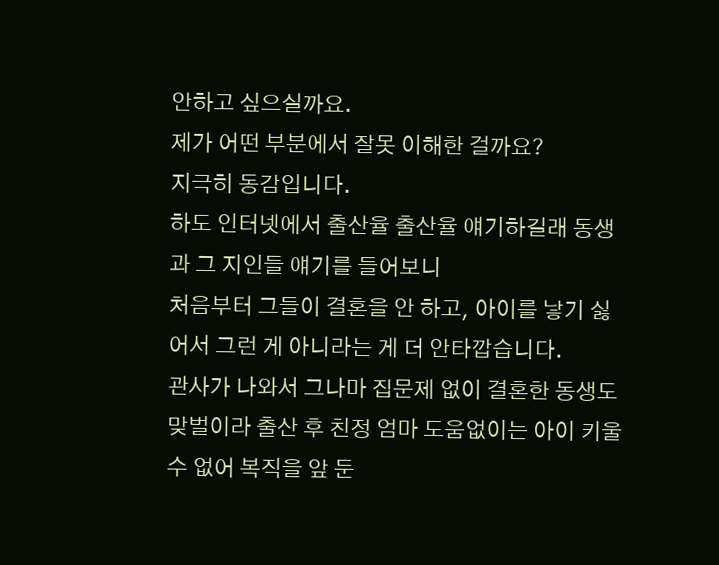안하고 싶으실까요.
제가 어떤 부분에서 잘못 이해한 걸까요?
지극히 동감입니다.
하도 인터넷에서 출산율 출산율 얘기하길래 동생과 그 지인들 얘기를 들어보니
처음부터 그들이 결혼을 안 하고, 아이를 낳기 싫어서 그런 게 아니라는 게 더 안타깝습니다.
관사가 나와서 그나마 집문제 없이 결혼한 동생도 맞벌이라 출산 후 친정 엄마 도움없이는 아이 키울 수 없어 복직을 앞 둔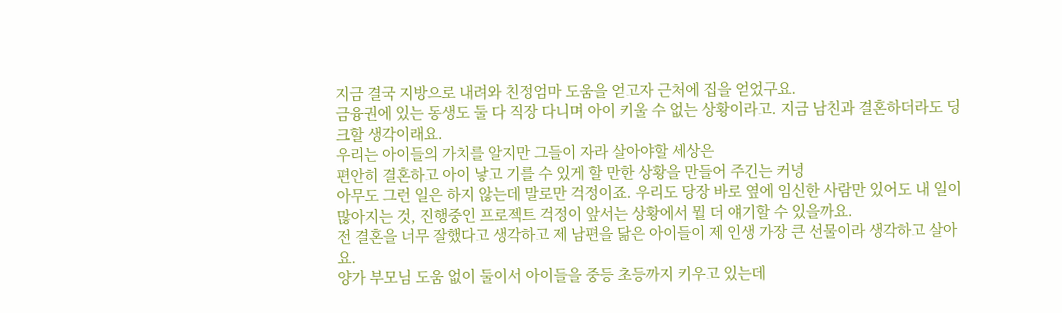지금 결국 지방으로 내려와 친정엄마 도움을 얻고자 근처에 집을 얻었구요.
금융권에 있는 동생도 둘 다 직장 다니며 아이 키울 수 없는 상황이라고. 지금 남친과 결혼하더라도 딩크할 생각이래요.
우리는 아이들의 가치를 알지만 그들이 자라 살아야할 세상은
편안히 결혼하고 아이 낳고 기를 수 있게 할 만한 상황을 만들어 주긴는 커녕
아무도 그런 일은 하지 않는데 말로만 걱정이죠. 우리도 당장 바로 옆에 임신한 사람만 있어도 내 일이 많아지는 것, 진행중인 프로젝트 걱정이 앞서는 상황에서 뭘 더 얘기할 수 있을까요.
전 결혼을 너무 잘했다고 생각하고 제 남편을 닮은 아이들이 제 인생 가장 큰 선물이라 생각하고 살아요.
양가 부모님 도움 없이 둘이서 아이들을 중등 초등까지 키우고 있는데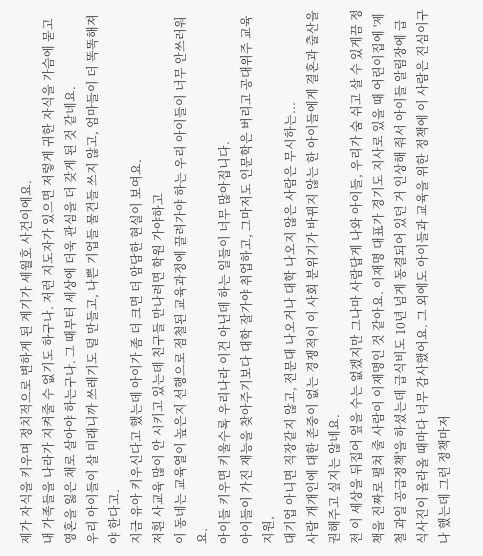제가 자식을 키우며 정치적으로 변하게 된 계기가 세월호 사건이에요.
내 가족들을 나라가 지켜줄 수 없기도 하구나. 저런 지도자가 있으면 저렇게 귀한 자식을 가슴에 묻고 영혼을 잃은 채로 살아야 하는구나. 그 때부터 세상에 더욱 관심을 더 갖게 된 것 같네요.
우리 아이들이 살 미래니까 쓰레기도 덜 만들고, 나쁜 기업들 물건들 쓰지 않고, 엄마들이 더 똑똑해져야 한다고.
지금 유아 키우신다고 했는데 아이가 좀 더 크면 더 암담한 현실이 보여요.
저흰 사교육 많이 안 시키고 있는데 친구들 만나려면 학원 가야하고
이 동네는 교육열이 높은지 선행으로 점철된 교육과정에 끌려가야 하는 우리 아이들이 너무 안쓰러워요.
아이들 키우면 키울수록 우리나라 이건 아닌데 하는 일들이 너무 많아집니다.
아이들이 가진 재능을 찾아주기보다 대학 잘가야 취업하고, 그마저도 인문학은 버리고 공대위주 교육지원,
대기업 아니면 직장같지 않고, 전문대 나오거나 대학 나오지 않은 사람은 무시하는...
사람 개개인에 대한 존중이 없는 경쟁적이 이 사회 분위기가 바뀌지 않는 한 아이들에게 결혼과 출산을 권해주고 싶지는 않네요.
전 이 세상을 뒤집어 엎을 수는 없겠지만 그나마 사람답게 나와 아이들, 우리가 숨 쉬고 살 수 있게끔 정책을 진짜로 펼쳐 줄 사람이 이재명인 것 같아요. 이재명 대표가 경기도 지사로 있을 때 어린이집에 '제철 과일 공급정책'을 하셨는데 급식비도 10년 넘게 동결되어 있던 거 인상해 줘서 아이들 알림장에 급식사진이 올라올 때마다 너무 감사했어요. 그 외에도 아이들과 교육을 위한 정책에 이 사람은 진심이구나 했는데 그런 정책마저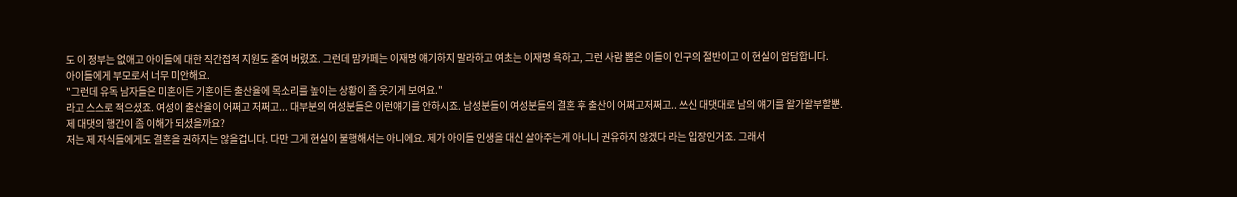도 이 정부는 없애고 아이들에 대한 직간접적 지원도 줄여 버렸죠. 그런데 맘카페는 이재명 얘기하지 말라하고 여초는 이재명 욕하고, 그런 사람 뽑은 이들이 인구의 절반이고 이 현실이 암담합니다.
아이들에게 부모로서 너무 미안해요.
"그런데 유독 남자들은 미혼이든 기혼이든 출산율에 목소리를 높이는 상황이 좀 웃기게 보여요."
라고 스스로 적으셨죠. 여성이 출산율이 어쩌고 저쩌고... 대부분의 여성분들은 이런얘기를 안하시죠. 남성분들이 여성분들의 결혼 후 출산이 어쩌고저쩌고.. 쓰신 대댓대로 남의 얘기를 왈가왈부할뿐. 제 대댓의 행간이 좀 이해가 되셨을까요?
저는 제 자식들에게도 결혼을 권하지는 않을겁니다. 다만 그게 현실이 불행해서는 아니에요. 제가 아이들 인생을 대신 살아주는게 아니니 권유하지 않겠다 라는 입장인거죠. 그래서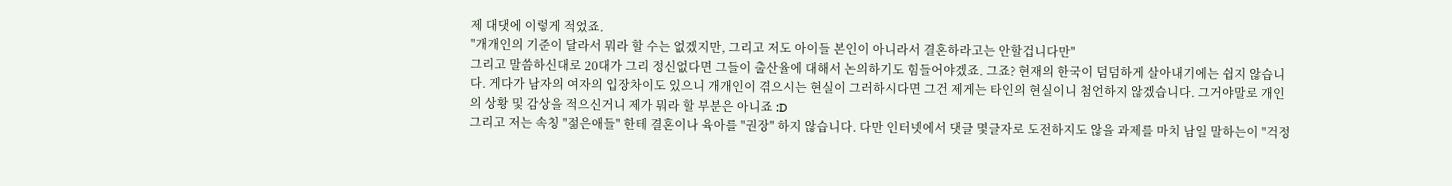제 대댓에 이렇게 적었죠.
"개개인의 기준이 달라서 뭐라 할 수는 없겠지만, 그리고 저도 아이들 본인이 아니라서 결혼하라고는 안할겁니다만"
그리고 말씀하신대로 20대가 그리 정신없다면 그들이 출산율에 대해서 논의하기도 힘들어야겠죠. 그죠? 현재의 한국이 덤덤하게 살아내기에는 쉽지 않습니다. 게다가 남자의 여자의 입장차이도 있으니 개개인이 겪으시는 현실이 그러하시다면 그건 제게는 타인의 현실이니 첨언하지 않겠습니다. 그거야말로 개인의 상황 및 감상을 적으신거니 제가 뭐라 할 부분은 아니죠 :D
그리고 저는 속칭 "젊은애들" 한테 결혼이나 육아를 "권장" 하지 않습니다. 다만 인터넷에서 댓글 몇글자로 도전하지도 않을 과제를 마치 남일 말하는이 "걱정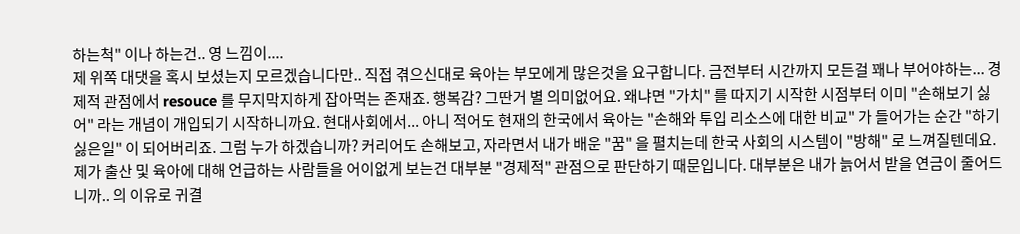하는척" 이나 하는건.. 영 느낌이....
제 위쪽 대댓을 혹시 보셨는지 모르겠습니다만.. 직접 겪으신대로 육아는 부모에게 많은것을 요구합니다. 금전부터 시간까지 모든걸 꽤나 부어야하는... 경제적 관점에서 resouce 를 무지막지하게 잡아먹는 존재죠. 행복감? 그딴거 별 의미없어요. 왜냐면 "가치" 를 따지기 시작한 시점부터 이미 "손해보기 싫어" 라는 개념이 개입되기 시작하니까요. 현대사회에서... 아니 적어도 현재의 한국에서 육아는 "손해와 투입 리소스에 대한 비교" 가 들어가는 순간 "하기 싫은일" 이 되어버리죠. 그럼 누가 하겠습니까? 커리어도 손해보고, 자라면서 내가 배운 "꿈" 을 펼치는데 한국 사회의 시스템이 "방해" 로 느껴질텐데요.
제가 출산 및 육아에 대해 언급하는 사람들을 어이없게 보는건 대부분 "경제적" 관점으로 판단하기 때문입니다. 대부분은 내가 늙어서 받을 연금이 줄어드니까.. 의 이유로 귀결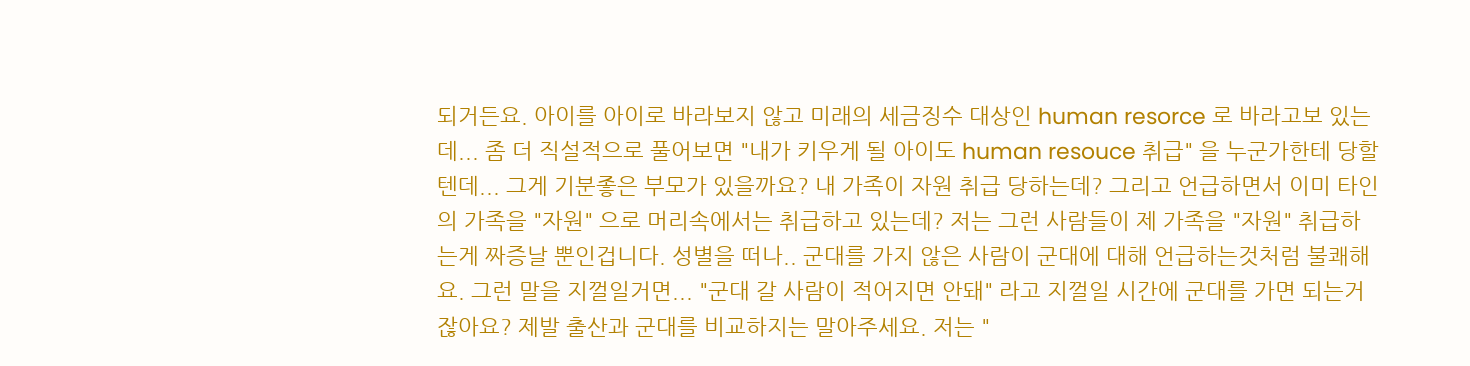되거든요. 아이를 아이로 바라보지 않고 미래의 세금징수 대상인 human resorce 로 바라고보 있는데... 좀 더 직설적으로 풀어보면 "내가 키우게 될 아이도 human resouce 취급" 을 누군가한테 당할텐데... 그게 기분좋은 부모가 있을까요? 내 가족이 자원 취급 당하는데? 그리고 언급하면서 이미 타인의 가족을 "자원" 으로 머리속에서는 취급하고 있는데? 저는 그런 사람들이 제 가족을 "자원" 취급하는게 짜증날 뿐인겁니다. 성별을 떠나.. 군대를 가지 않은 사람이 군대에 대해 언급하는것처럼 불쾌해요. 그런 말을 지껄일거면... "군대 갈 사람이 적어지면 안돼" 라고 지껄일 시간에 군대를 가면 되는거잖아요? 제발 출산과 군대를 비교하지는 말아주세요. 저는 "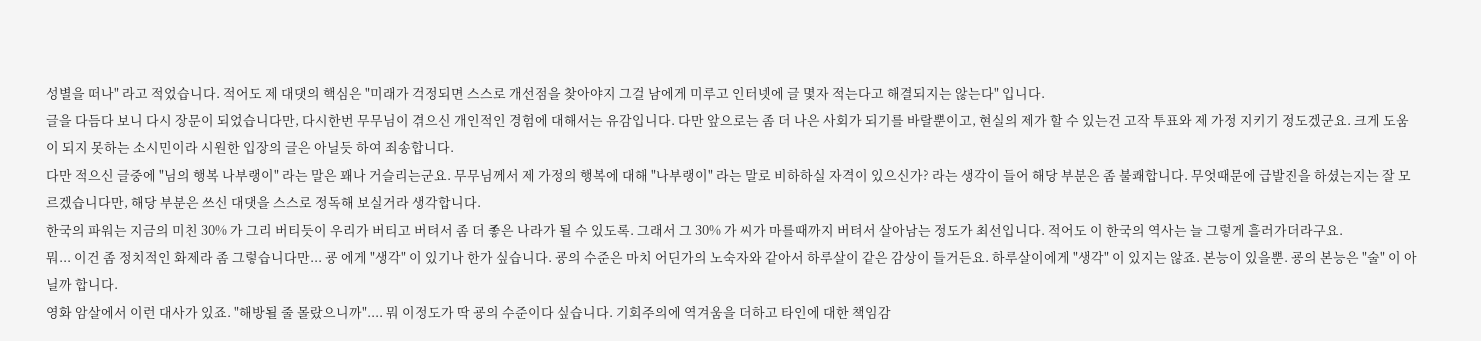성별을 떠나" 라고 적었습니다. 적어도 제 대댓의 핵심은 "미래가 걱정되면 스스로 개선점을 찾아야지 그걸 남에게 미루고 인터넷에 글 몇자 적는다고 해결되지는 않는다" 입니다.
글을 다듬다 보니 다시 장문이 되었습니다만, 다시한번 무무님이 겪으신 개인적인 경험에 대해서는 유감입니다. 다만 앞으로는 좀 더 나은 사회가 되기를 바랄뿐이고, 현실의 제가 할 수 있는건 고작 투표와 제 가정 지키기 정도겠군요. 크게 도움이 되지 못하는 소시민이라 시원한 입장의 글은 아닐듯 하여 죄송합니다.
다만 적으신 글중에 "님의 행복 나부랭이" 라는 말은 꽤나 거슬리는군요. 무무님께서 제 가정의 행복에 대해 "나부랭이" 라는 말로 비하하실 자격이 있으신가? 라는 생각이 들어 해당 부분은 좀 불쾌합니다. 무엇때문에 급발진을 하셨는지는 잘 모르겠습니다만, 해당 부분은 쓰신 대댓을 스스로 정독해 보실거라 생각합니다.
한국의 파워는 지금의 미친 30% 가 그리 버티듯이 우리가 버티고 버텨서 좀 더 좋은 나라가 될 수 있도록. 그래서 그 30% 가 씨가 마를때까지 버텨서 살아남는 정도가 최선입니다. 적어도 이 한국의 역사는 늘 그렇게 흘러가더라구요.
뭐... 이건 좀 정치적인 화제라 좀 그렇습니다만... 굥 에게 "생각" 이 있기나 한가 싶습니다. 굥의 수준은 마치 어딘가의 노숙자와 같아서 하루살이 같은 감상이 들거든요. 하루살이에게 "생각" 이 있지는 않죠. 본능이 있을뿐. 굥의 본능은 "술" 이 아닐까 합니다.
영화 암살에서 이런 대사가 있죠. "해방될 줄 몰랐으니까".... 뭐 이정도가 딱 굥의 수준이다 싶습니다. 기회주의에 역겨움을 더하고 타인에 대한 책임감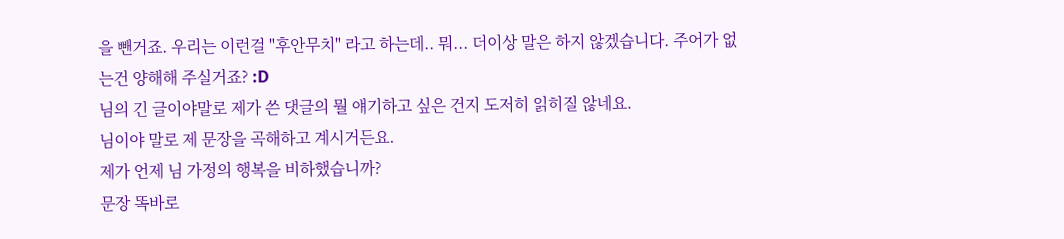을 뺀거죠. 우리는 이런걸 "후안무치" 라고 하는데.. 뭐... 더이상 말은 하지 않겠습니다. 주어가 없는건 양해해 주실거죠? :D
님의 긴 글이야말로 제가 쓴 댓글의 뭘 얘기하고 싶은 건지 도저히 읽히질 않네요.
님이야 말로 제 문장을 곡해하고 계시거든요.
제가 언제 님 가정의 행복을 비하했습니까?
문장 똑바로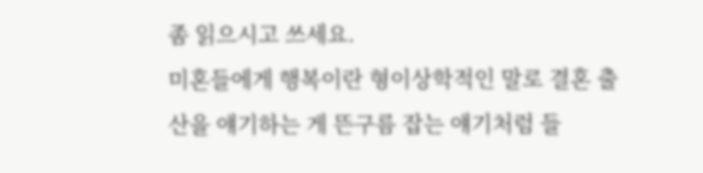좀 읽으시고 쓰세요.
미혼들에게 행복이란 형이상학적인 말로 결혼 출산을 얘기하는 게 뜬구름 잡는 얘기처럼 들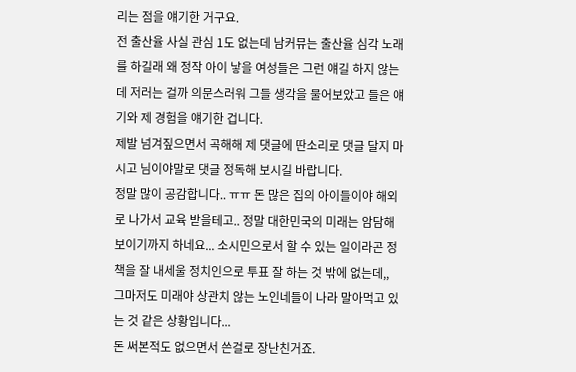리는 점을 얘기한 거구요.
전 출산율 사실 관심 1도 없는데 남커뮤는 출산율 심각 노래를 하길래 왜 정작 아이 낳을 여성들은 그런 얘길 하지 않는데 저러는 걸까 의문스러워 그들 생각을 물어보았고 들은 얘기와 제 경험을 얘기한 겁니다.
제발 넘겨짚으면서 곡해해 제 댓글에 딴소리로 댓글 달지 마시고 님이야말로 댓글 정독해 보시길 바랍니다.
정말 많이 공감합니다.. ㅠㅠ 돈 많은 집의 아이들이야 해외로 나가서 교육 받을테고.. 정말 대한민국의 미래는 암담해 보이기까지 하네요... 소시민으로서 할 수 있는 일이라곤 정책을 잘 내세울 정치인으로 투표 잘 하는 것 밖에 없는데,, 그마저도 미래야 상관치 않는 노인네들이 나라 말아먹고 있는 것 같은 상황입니다...
돈 써본적도 없으면서 쓴걸로 장난친거죠.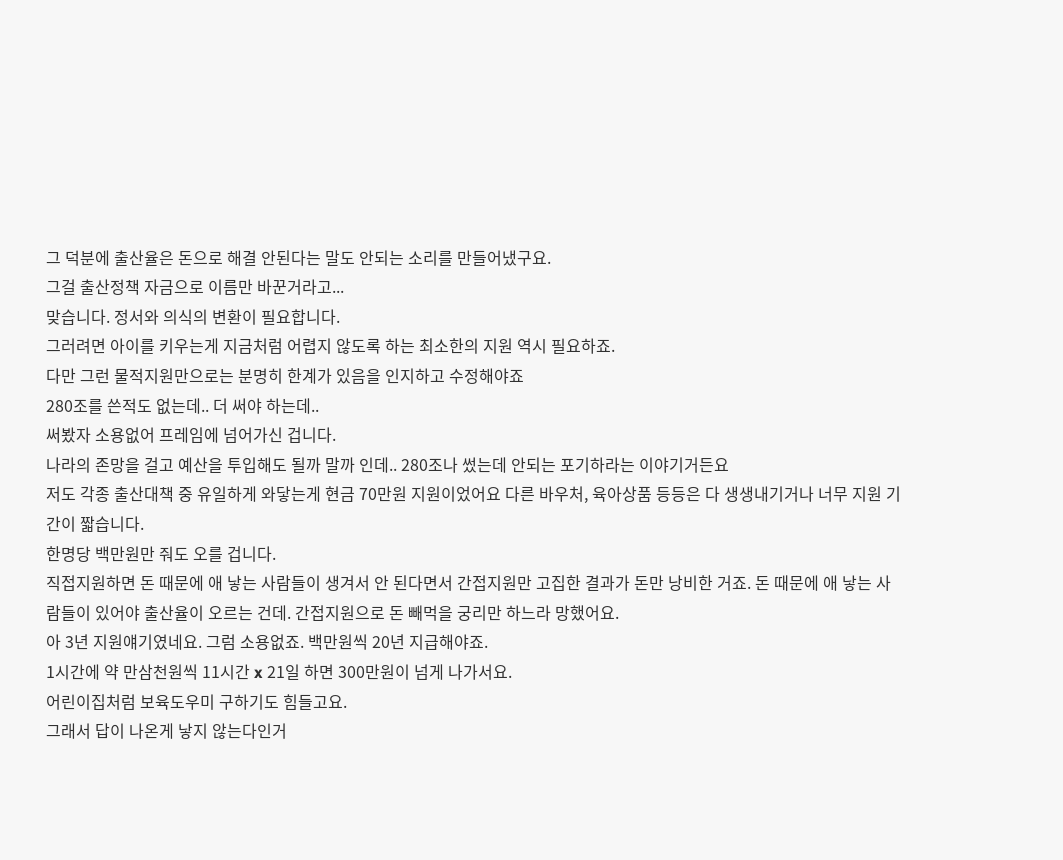그 덕분에 출산율은 돈으로 해결 안된다는 말도 안되는 소리를 만들어냈구요.
그걸 출산정책 자금으로 이름만 바꾼거라고...
맞습니다. 정서와 의식의 변환이 필요합니다.
그러려면 아이를 키우는게 지금처럼 어렵지 않도록 하는 최소한의 지원 역시 필요하죠.
다만 그런 물적지원만으로는 분명히 한계가 있음을 인지하고 수정해야죠
280조를 쓴적도 없는데.. 더 써야 하는데..
써봤자 소용없어 프레임에 넘어가신 겁니다.
나라의 존망을 걸고 예산을 투입해도 될까 말까 인데.. 280조나 썼는데 안되는 포기하라는 이야기거든요
저도 각종 출산대책 중 유일하게 와닿는게 현금 70만원 지원이었어요 다른 바우처, 육아상품 등등은 다 생생내기거나 너무 지원 기간이 짧습니다.
한명당 백만원만 줘도 오를 겁니다.
직접지원하면 돈 때문에 애 낳는 사람들이 생겨서 안 된다면서 간접지원만 고집한 결과가 돈만 낭비한 거죠. 돈 때문에 애 낳는 사람들이 있어야 출산율이 오르는 건데. 간접지원으로 돈 빼먹을 궁리만 하느라 망했어요.
아 3년 지원얘기였네요. 그럼 소용없죠. 백만원씩 20년 지급해야죠.
1시간에 약 만삼천원씩 11시간 x 21일 하면 300만원이 넘게 나가서요.
어린이집처럼 보육도우미 구하기도 힘들고요.
그래서 답이 나온게 낳지 않는다인거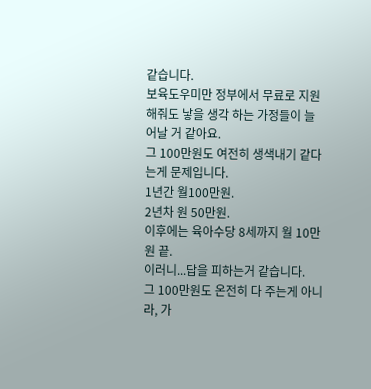같습니다.
보육도우미만 정부에서 무료로 지원해줘도 낳을 생각 하는 가정들이 늘어날 거 같아요.
그 100만원도 여전히 생색내기 같다는게 문제입니다.
1년간 월100만원.
2년차 원 50만원.
이후에는 육아수당 8세까지 월 10만원 끝.
이러니...답을 피하는거 같습니다.
그 100만원도 온전히 다 주는게 아니라, 가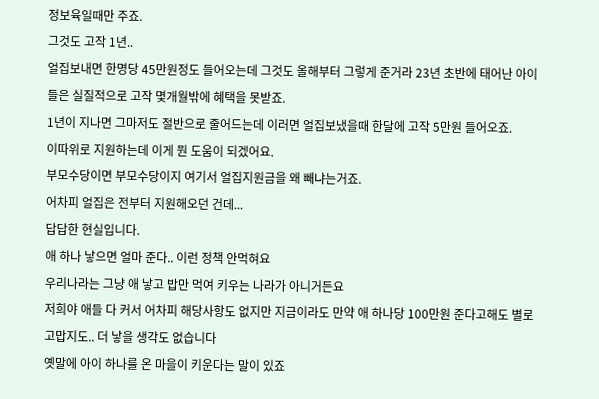정보육일때만 주죠.
그것도 고작 1년..
얼집보내면 한명당 45만원정도 들어오는데 그것도 올해부터 그렇게 준거라 23년 초반에 태어난 아이들은 실질적으로 고작 몇개월밖에 혜택을 못받죠.
1년이 지나면 그마저도 절반으로 줄어드는데 이러면 얼집보냈을때 한달에 고작 5만원 들어오죠.
이따위로 지원하는데 이게 뭔 도움이 되겠어요.
부모수당이면 부모수당이지 여기서 얼집지원금을 왜 빼냐는거죠.
어차피 얼집은 전부터 지원해오던 건데...
답답한 현실입니다.
애 하나 낳으면 얼마 준다.. 이런 정책 안먹혀요
우리나라는 그냥 애 낳고 밥만 먹여 키우는 나라가 아니거든요
저희야 애들 다 커서 어차피 해당사항도 없지만 지금이라도 만약 애 하나당 100만원 준다고해도 별로 고맙지도.. 더 낳을 생각도 없습니다
옛말에 아이 하나를 온 마을이 키운다는 말이 있죠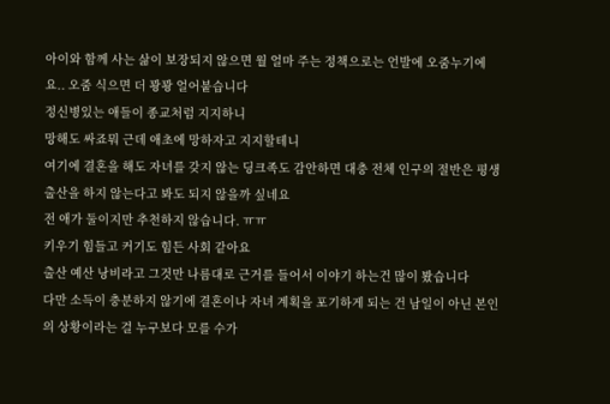아이와 함께 사는 삶이 보장되지 않으면 월 얼마 주는 정책으로는 언발에 오줌누기에요.. 오줌 식으면 더 꽝꽝 얼어붙습니다
정신병있는 애들이 종교처럼 지지하니
망해도 싸죠뭐 근데 애초에 망하자고 지지할테니
여기에 결혼을 해도 자녀를 갖지 않는 딩크족도 감안하면 대충 전체 인구의 절반은 평생 출산을 하지 않는다고 봐도 되지 않을까 싶네요
전 애가 둘이지만 추천하지 않습니다. ㅠㅠ
키우기 힘들고 커기도 힘든 사회 같아요
출산 예산 낭비라고 그것만 나름대로 근거를 들어서 이야기 하는건 많이 봤습니다
다만 소득이 충분하지 않기에 결혼이나 자녀 계획을 포기하게 되는 건 남일이 아닌 본인의 상황이라는 걸 누구보다 모를 수가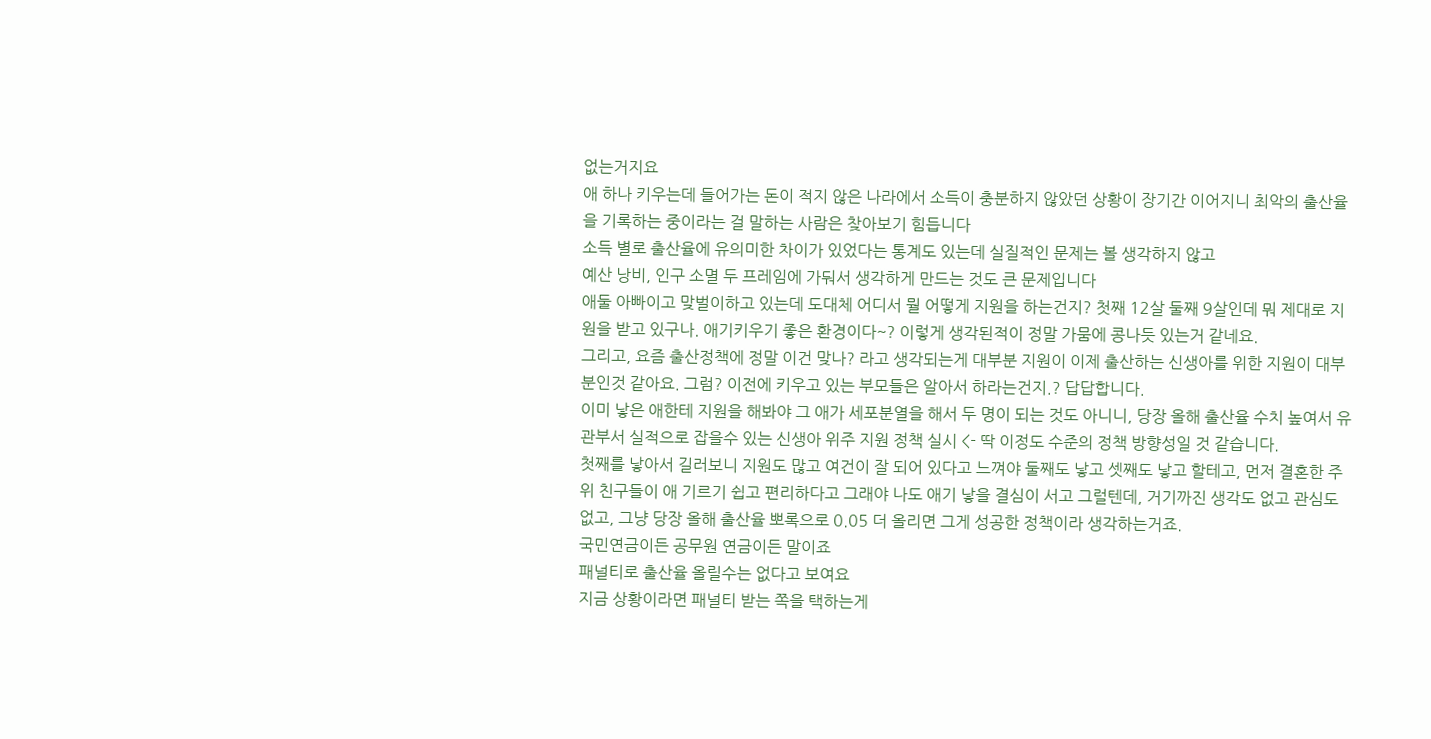없는거지요
애 하나 키우는데 들어가는 돈이 적지 않은 나라에서 소득이 충분하지 않았던 상황이 장기간 이어지니 최악의 출산율을 기록하는 중이라는 걸 말하는 사람은 찾아보기 힘듭니다
소득 별로 출산율에 유의미한 차이가 있었다는 통계도 있는데 실질적인 문제는 볼 생각하지 않고
예산 낭비, 인구 소멸 두 프레임에 가둬서 생각하게 만드는 것도 큰 문제입니다
애둘 아빠이고 맞벌이하고 있는데 도대체 어디서 뭘 어떻게 지원을 하는건지? 첫째 12살 둘째 9살인데 뭐 제대로 지원을 받고 있구나. 애기키우기 좋은 환경이다~? 이렇게 생각된적이 정말 가뭄에 콩나듯 있는거 같네요.
그리고, 요즘 출산정책에 정말 이건 맞나? 라고 생각되는게 대부분 지원이 이제 출산하는 신생아를 위한 지원이 대부분인것 같아요. 그럼? 이전에 키우고 있는 부모들은 알아서 하라는건지.? 답답합니다.
이미 낳은 애한테 지원을 해봐야 그 애가 세포분열을 해서 두 명이 되는 것도 아니니, 당장 올해 출산율 수치 높여서 유관부서 실적으로 잡을수 있는 신생아 위주 지원 정책 실시 <- 딱 이정도 수준의 정책 방향성일 것 같습니다.
첫째를 낳아서 길러보니 지원도 많고 여건이 잘 되어 있다고 느껴야 둘째도 낳고 셋째도 낳고 할테고, 먼저 결혼한 주위 친구들이 애 기르기 쉽고 편리하다고 그래야 나도 애기 낳을 결심이 서고 그럴텐데, 거기까진 생각도 없고 관심도 없고, 그냥 당장 올해 출산율 뽀록으로 0.05 더 올리면 그게 성공한 정책이라 생각하는거죠.
국민연금이든 공무원 연금이든 말이죠
패널티로 출산율 올릴수는 없다고 보여요
지금 상황이라면 패널티 받는 쪽을 택하는게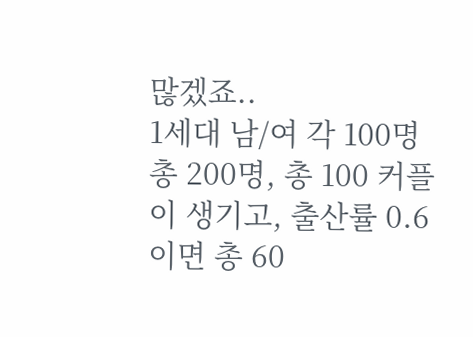많겠죠..
1세대 남/여 각 100명 총 200명, 총 100 커플이 생기고, 출산률 0.6이면 총 60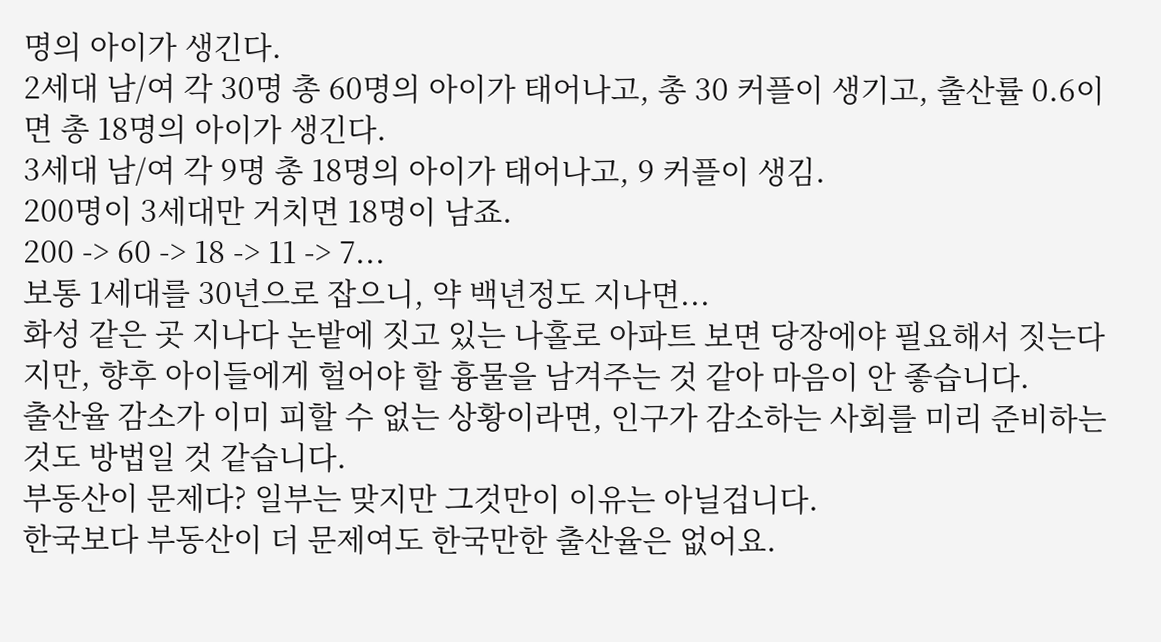명의 아이가 생긴다.
2세대 남/여 각 30명 총 60명의 아이가 태어나고, 총 30 커플이 생기고, 출산률 0.6이면 총 18명의 아이가 생긴다.
3세대 남/여 각 9명 총 18명의 아이가 태어나고, 9 커플이 생김.
200명이 3세대만 거치면 18명이 남죠.
200 -> 60 -> 18 -> 11 -> 7...
보통 1세대를 30년으로 잡으니, 약 백년정도 지나면...
화성 같은 곳 지나다 논밭에 짓고 있는 나홀로 아파트 보면 당장에야 필요해서 짓는다지만, 향후 아이들에게 헐어야 할 흉물을 남겨주는 것 같아 마음이 안 좋습니다.
출산율 감소가 이미 피할 수 없는 상황이라면, 인구가 감소하는 사회를 미리 준비하는 것도 방법일 것 같습니다.
부동산이 문제다? 일부는 맞지만 그것만이 이유는 아닐겁니다.
한국보다 부동산이 더 문제여도 한국만한 출산율은 없어요.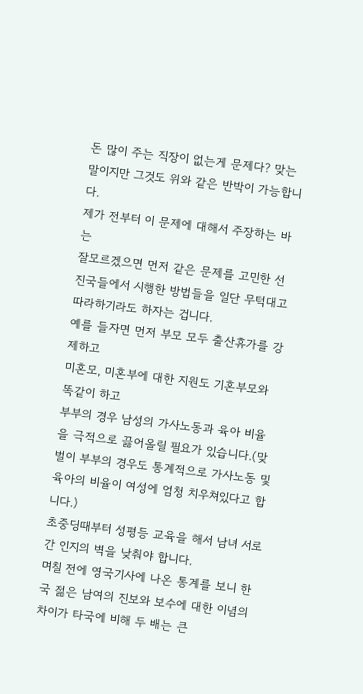돈 많이 주는 직장이 없는게 문제다? 맞는 말이지만 그것도 위와 같은 반박이 가능합니다.
제가 전부터 이 문제에 대해서 주장하는 바는
잘모르겠으면 먼저 같은 문제를 고민한 선진국들에서 시행한 방법들을 일단 무턱대고 따라하기라도 하자는 겁니다.
예를 들자면 먼저 부모 모두 출산휴가를 강제하고
미혼모, 미혼부에 대한 지원도 기혼부모와 똑같이 하고
부부의 경우 남성의 가사노동과 육아 비율을 극적으로 끓어올릴 필요가 있습니다.(맞벌이 부부의 경우도 통계적으로 가사노동 및 육아의 비율이 여성에 엄청 치우쳐있다고 합니다.)
초중딩때부터 성평등 교육을 해서 남녀 서로간 인지의 벽을 낮춰야 합니다.
며칠 전에 영국기사에 나온 통계를 보니 한국 젊은 남여의 진보와 보수에 대한 이념의 차이가 타국에 비해 두 배는 큰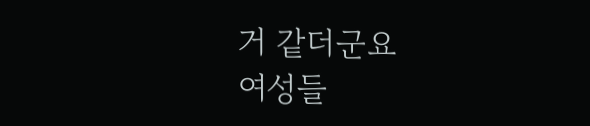거 같더군요
여성들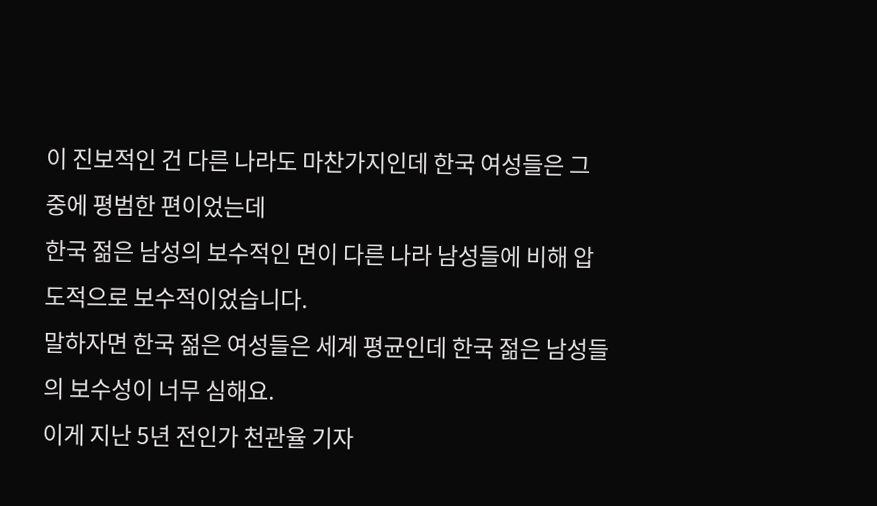이 진보적인 건 다른 나라도 마찬가지인데 한국 여성들은 그 중에 평범한 편이었는데
한국 젊은 남성의 보수적인 면이 다른 나라 남성들에 비해 압도적으로 보수적이었습니다.
말하자면 한국 젊은 여성들은 세계 평균인데 한국 젊은 남성들의 보수성이 너무 심해요.
이게 지난 5년 전인가 천관율 기자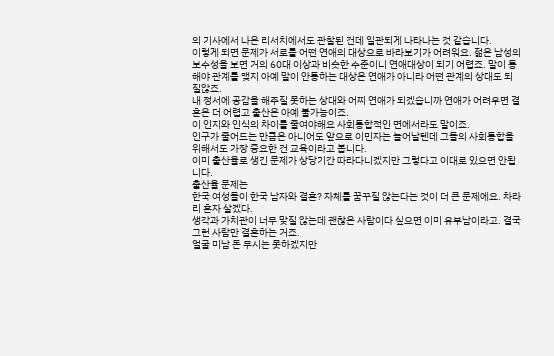의 기사에서 나온 리서치에서도 관찰된 건데 일관되게 나타나는 것 같습니다.
이렇게 되면 문제가 서로를 어떤 연애의 대상으로 바라보기가 어려워요. 젊은 남성의 보수성을 보면 거의 60대 이상과 비슷한 수준이니 연애대상이 되기 어렵죠. 말이 통해야 관계를 맺지 아예 말이 안통하는 대상은 연애가 아니라 어떤 관계의 상대도 되질않죠.
내 정서에 공감을 해주질 못하는 상대와 어찌 연애가 되겠습니까 연애가 어려우면 결혼은 더 어렵고 출산은 아예 불가능이죠.
이 인지와 인식의 차이를 줄여야해요 사회통합적인 면에서라도 말이죠.
인구가 줄어드는 만큼은 아니어도 앞으로 이민자는 늘어날텐데 그들의 사회통합을 위해서도 가장 중요한 건 교육이라고 봅니다.
이미 출산율로 생긴 문제가 상당기간 따라다니겠지만 그렇다고 이대로 있으면 안됩니다.
출산율 문제는
한국 여성들이 한국 남자와 결혼? 자체를 꿈꾸질 않는다는 것이 더 큰 문제에요. 차라리 혼자 살겠다.
생각과 가치관이 너무 맞질 않는데 괜찮은 사람이다 싶으면 이미 유부남이라고. 결국 그런 사람만 결혼하는 거죠.
얼굴 미남 돈 무시는 못하겠지만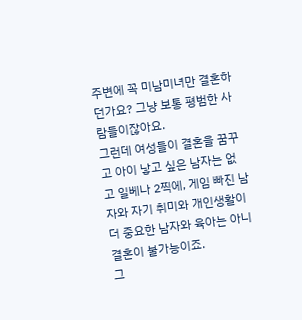주변에 꼭 미남미녀만 결혼하던가요? 그냥 보통 평범한 사람들이잖아요.
그런데 여성들이 결혼을 꿈꾸고 아이 낳고 싶은 남자는 없고 일베나 2찍에, 게임 빠진 남자와 자기 취미와 개인생활이 더 중요한 남자와 육아는 아니 결혼이 불가능이죠.
그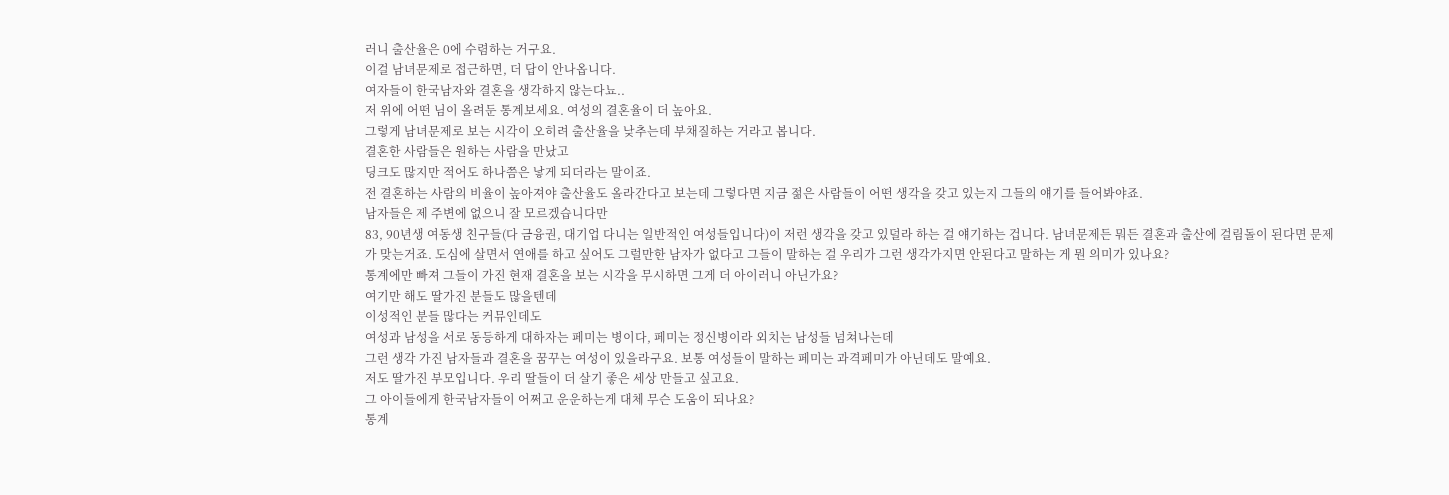러니 출산율은 0에 수렴하는 거구요.
이걸 남녀문제로 접근하면, 더 답이 안나옵니다.
여자들이 한국남자와 결혼을 생각하지 않는다뇨..
저 위에 어떤 님이 올려둔 통계보세요. 여성의 결혼율이 더 높아요.
그렇게 남녀문제로 보는 시각이 오히려 출산율을 낮추는데 부채질하는 거라고 봅니다.
결혼한 사람들은 원하는 사람을 만났고
딩크도 많지만 적어도 하나쯤은 낳게 되더라는 말이죠.
전 결혼하는 사람의 비율이 높아져야 출산율도 올라간다고 보는데 그렇다면 지금 젊은 사람들이 어떤 생각을 갖고 있는지 그들의 얘기를 들어봐야죠.
남자들은 제 주변에 없으니 잘 모르겠습니다만
83, 90년생 여동생 친구들(다 금융권, 대기업 다니는 일반적인 여성들입니다)이 저런 생각을 갖고 있덜라 하는 걸 얘기하는 겁니다. 남녀문제든 뭐든 결혼과 출산에 걸림돌이 된다면 문제가 맞는거죠. 도심에 살면서 연애를 하고 싶어도 그럴만한 남자가 없다고 그들이 말하는 걸 우리가 그런 생각가지면 안된다고 말하는 게 뭔 의미가 있나요?
통계에만 빠져 그들이 가진 현재 결혼을 보는 시각을 무시하면 그게 더 아이러니 아닌가요?
여기만 해도 딸가진 분들도 많을텐데
이성적인 분들 많다는 커뮤인데도
여성과 남성을 서로 동등하게 대하자는 페미는 병이다, 페미는 정신병이라 외치는 남성들 넘쳐나는데
그런 생각 가진 남자들과 결혼을 꿈꾸는 여성이 있을라구요. 보통 여성들이 말하는 페미는 과격페미가 아닌데도 말예요.
저도 딸가진 부모입니다. 우리 딸들이 더 살기 좋은 세상 만들고 싶고요.
그 아이들에게 한국남자들이 어쩌고 운운하는게 대체 무슨 도움이 되나요?
통계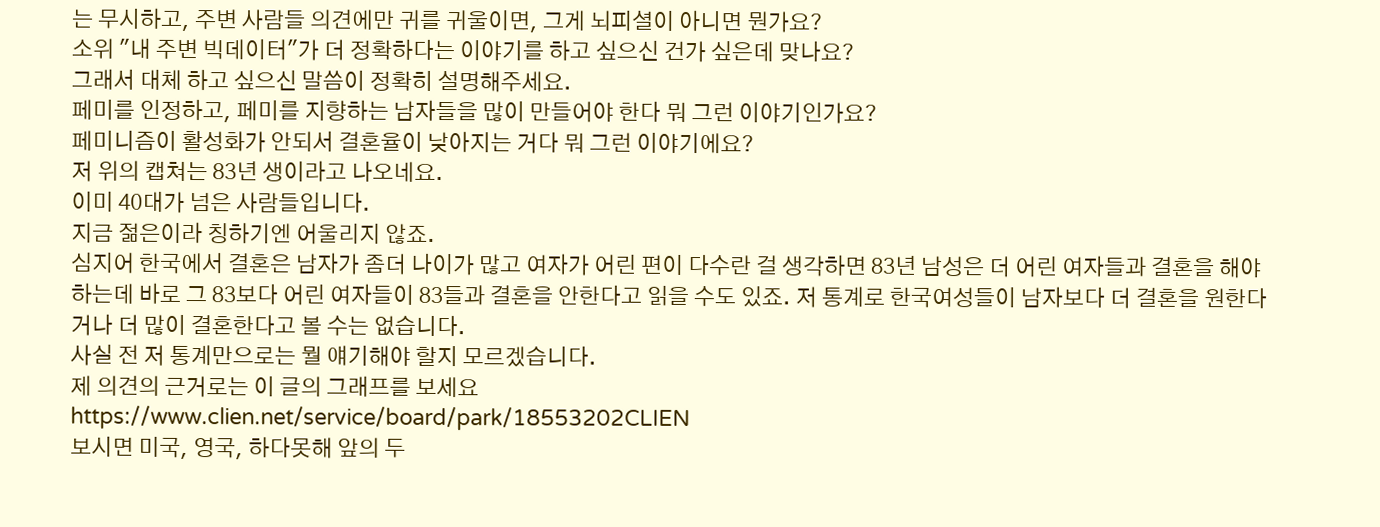는 무시하고, 주변 사람들 의견에만 귀를 귀울이면, 그게 뇌피셜이 아니면 뭔가요?
소위 "내 주변 빅데이터"가 더 정확하다는 이야기를 하고 싶으신 건가 싶은데 맞나요?
그래서 대체 하고 싶으신 말씀이 정확히 설명해주세요.
페미를 인정하고, 페미를 지향하는 남자들을 많이 만들어야 한다 뭐 그런 이야기인가요?
페미니즘이 활성화가 안되서 결혼율이 낮아지는 거다 뭐 그런 이야기에요?
저 위의 캡쳐는 83년 생이라고 나오네요.
이미 40대가 넘은 사람들입니다.
지금 젊은이라 칭하기엔 어울리지 않죠.
심지어 한국에서 결혼은 남자가 좀더 나이가 많고 여자가 어린 편이 다수란 걸 생각하면 83년 남성은 더 어린 여자들과 결혼을 해야하는데 바로 그 83보다 어린 여자들이 83들과 결혼을 안한다고 읽을 수도 있죠. 저 통계로 한국여성들이 남자보다 더 결혼을 원한다거나 더 많이 결혼한다고 볼 수는 없습니다.
사실 전 저 통계만으로는 뭘 얘기해야 할지 모르겠습니다.
제 의견의 근거로는 이 글의 그래프를 보세요
https://www.clien.net/service/board/park/18553202CLIEN
보시면 미국, 영국, 하다못해 앞의 두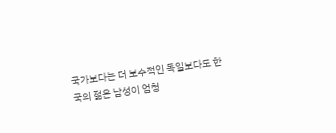국가보다는 더 보수적인 독일보다도 한국의 젊은 남성이 엄청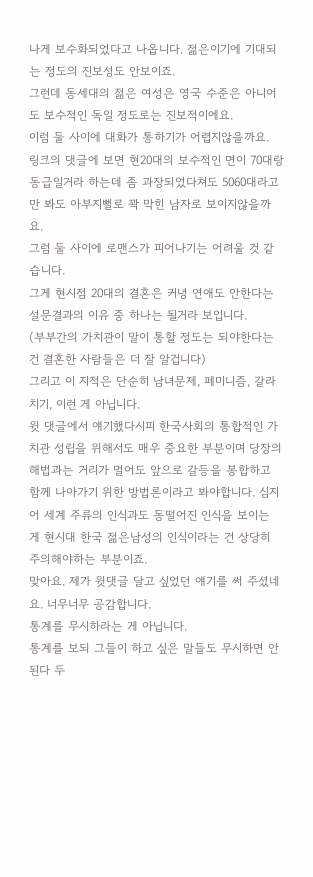나게 보수화되었다고 나옵니다. 젊은이기에 기대되는 정도의 진보성도 안보이죠.
그런데 동세대의 젊은 여성은 영국 수준은 아니어도 보수적인 독일 정도로는 진보적이에요.
이럼 둘 사이에 대화가 통하기가 어렵지않을까요.
링크의 댓글에 보면 현20대의 보수적인 면이 70대랑 동급일거라 하는데 좀 과장되었다쳐도 5060대라고만 봐도 아부지뻘로 꽉 막힌 남자로 보이지않을까요.
그럼 둘 사이에 로맨스가 피어나기는 어려울 것 같습니다.
그게 현시점 20대의 결혼은 커녕 연애도 안한다는 설문결과의 이유 중 하나는 될거라 보입니다.
(부부간의 가치관이 말이 통할 정도는 되야한다는 건 결혼한 사람들은 더 잘 알겁니다)
그리고 이 지적은 단순히 남녀문제, 페미니즘, 갈라치기, 이런 게 아닙니다.
윗 댓글에서 얘기했다시피 한국사회의 통합적인 가치관 성립을 위해서도 매우 중요한 부분이며 당장의 해법과는 거리가 멀어도 앞으로 갈등을 봉합하고 함께 나아가기 위한 방법론이라고 봐야합니다. 심지어 세계 주류의 인식과도 동떨어진 인식을 보이는 게 현시대 한국 젊은남성의 인식이라는 건 상당히 주의해야하는 부분이죠.
맞아요. 제가 윗댓글 달고 싶었던 얘기를 써 주셨네요. 너무너무 공감합니다.
통계를 무시하라는 게 아닙니다.
통계를 보되 그들이 하고 싶은 말들도 무시하면 안된다 두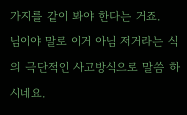가지를 같이 봐야 한다는 거죠.
님이야 말로 이거 아님 저거라는 식의 극단적인 사고방식으로 말씀 하시네요.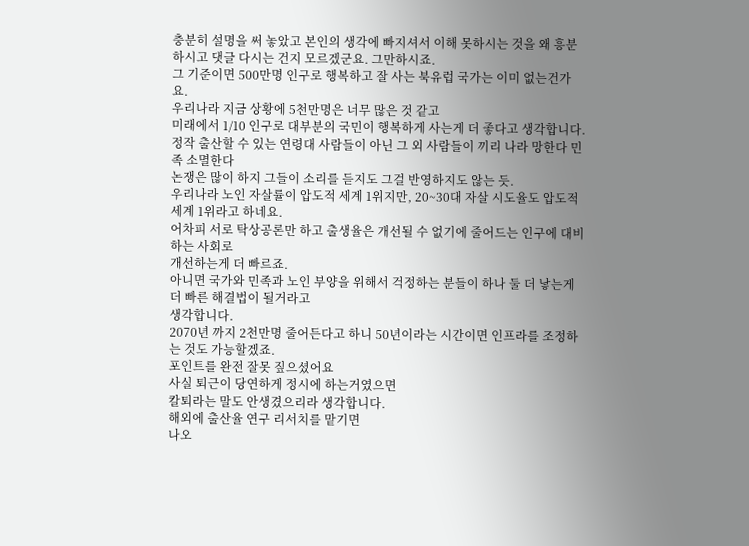충분히 설명을 써 놓았고 본인의 생각에 빠지셔서 이해 못하시는 것을 왜 흥분하시고 댓글 다시는 건지 모르겠군요. 그만하시죠.
그 기준이면 500만명 인구로 행복하고 잘 사는 북유럽 국가는 이미 없는건가요.
우리나라 지금 상황에 5천만명은 너무 많은 것 같고
미래에서 1/10 인구로 대부분의 국민이 행복하게 사는게 더 좋다고 생각합니다.
정작 출산할 수 있는 연령대 사람들이 아닌 그 외 사람들이 끼리 나라 망한다 민족 소멸한다
논쟁은 많이 하지 그들이 소리를 듣지도 그걸 반영하지도 않는 듯.
우리나라 노인 자살률이 압도적 세계 1위지만, 20~30대 자살 시도율도 압도적 세계 1위라고 하네요.
어차피 서로 탁상공론만 하고 출생율은 개선될 수 없기에 줄어드는 인구에 대비하는 사회로
개선하는게 더 빠르죠.
아니면 국가와 민족과 노인 부양을 위해서 걱정하는 분들이 하나 둘 더 낳는게 더 빠른 해결법이 될거라고
생각합니다.
2070년 까지 2천만명 줄어든다고 하니 50년이라는 시간이면 인프라를 조정하는 것도 가능할겠죠.
포인트를 완전 잘못 짚으셨어요
사실 퇴근이 당연하게 정시에 하는거였으면
칼퇴라는 말도 안생겼으리라 생각합니다.
해외에 출산율 연구 리서치를 맡기면
나오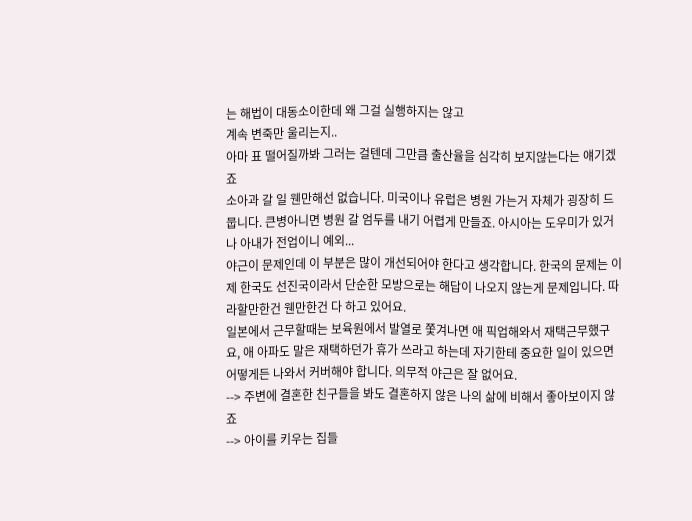는 해법이 대동소이한데 왜 그걸 실행하지는 않고
계속 변죽만 울리는지..
아마 표 떨어질까봐 그러는 걸텐데 그만큼 출산율을 심각히 보지않는다는 얘기겠죠
소아과 갈 일 웬만해선 없습니다. 미국이나 유럽은 병원 가는거 자체가 굉장히 드뭅니다. 큰병아니면 병원 갈 엄두를 내기 어렵게 만들죠. 아시아는 도우미가 있거나 아내가 전업이니 예외...
야근이 문제인데 이 부분은 많이 개선되어야 한다고 생각합니다. 한국의 문제는 이제 한국도 선진국이라서 단순한 모방으로는 해답이 나오지 않는게 문제입니다. 따라할만한건 웬만한건 다 하고 있어요.
일본에서 근무할때는 보육원에서 발열로 쫓겨나면 애 픽업해와서 재택근무했구요, 애 아파도 말은 재택하던가 휴가 쓰라고 하는데 자기한테 중요한 일이 있으면 어떻게든 나와서 커버해야 합니다. 의무적 야근은 잘 없어요.
--> 주변에 결혼한 친구들을 봐도 결혼하지 않은 나의 삶에 비해서 좋아보이지 않죠
--> 아이를 키우는 집들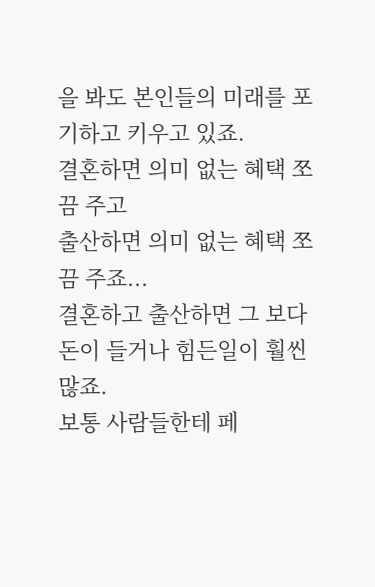을 봐도 본인들의 미래를 포기하고 키우고 있죠.
결혼하면 의미 없는 혜택 쪼끔 주고
출산하면 의미 없는 혜택 쪼끔 주죠...
결혼하고 출산하면 그 보다 돈이 들거나 힘든일이 훨씬 많죠.
보통 사람들한테 페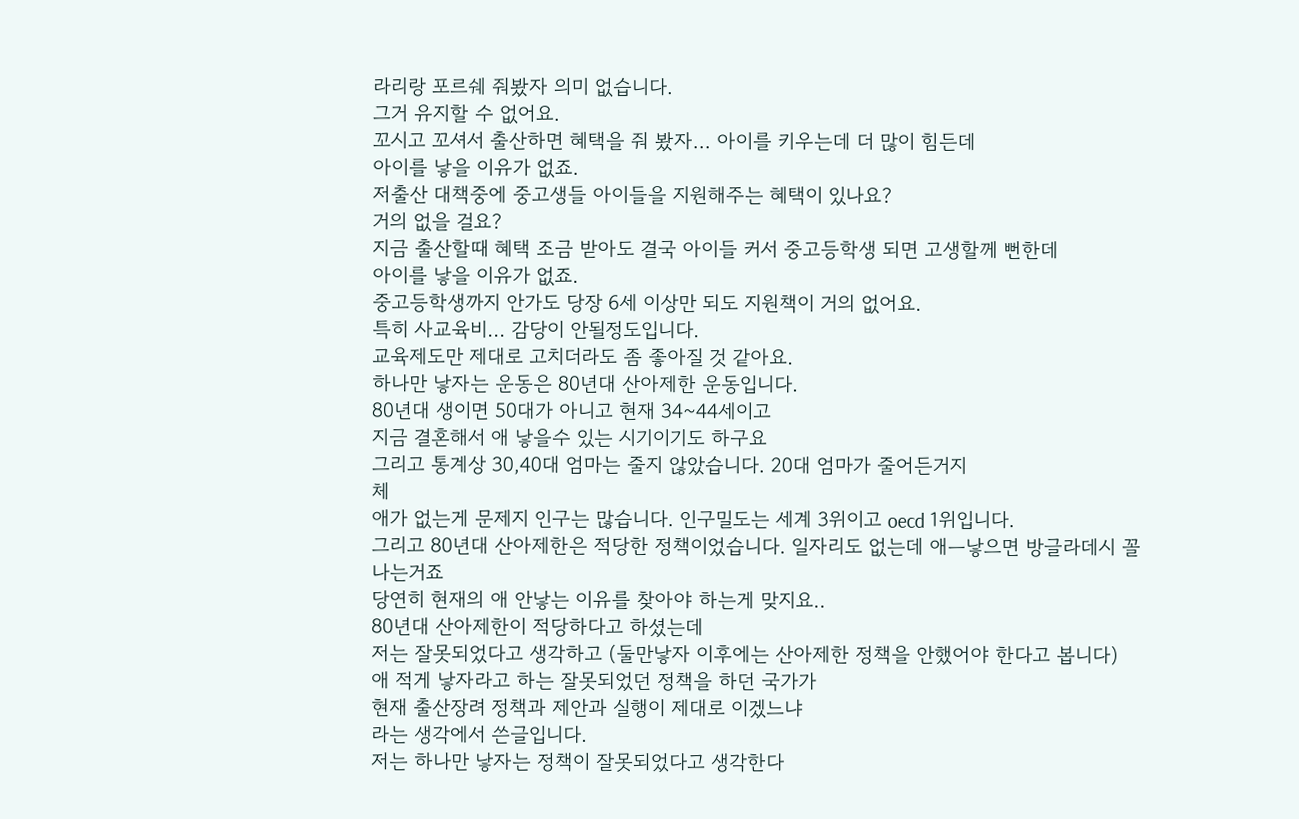라리랑 포르쉐 줘봤자 의미 없습니다.
그거 유지할 수 없어요.
꼬시고 꼬셔서 출산하면 혜택을 줘 봤자... 아이를 키우는데 더 많이 힘든데
아이를 낳을 이유가 없죠.
저출산 대책중에 중고생들 아이들을 지원해주는 혜택이 있나요?
거의 없을 걸요?
지금 출산할때 혜택 조금 받아도 결국 아이들 커서 중고등학생 되면 고생할께 뻔한데
아이를 낳을 이유가 없죠.
중고등학생까지 안가도 당장 6세 이상만 되도 지원책이 거의 없어요.
특히 사교육비... 감당이 안될정도입니다.
교육제도만 제대로 고치더라도 좀 좋아질 것 같아요.
하나만 낳자는 운동은 80년대 산아제한 운동입니다.
80년대 생이면 50대가 아니고 현재 34~44세이고
지금 결혼해서 애 낳을수 있는 시기이기도 하구요
그리고 통계상 30,40대 엄마는 줄지 않았습니다. 20대 엄마가 줄어든거지
체
애가 없는게 문제지 인구는 많습니다. 인구밀도는 세계 3위이고 oecd 1위입니다.
그리고 80년대 산아제한은 적당한 정책이었습니다. 일자리도 없는데 애ㅡ낳으면 방글라데시 꼴 나는거죠
당연히 현재의 애 안낳는 이유를 찾아야 하는게 맞지요..
80년대 산아제한이 적당하다고 하셨는데
저는 잘못되었다고 생각하고 (둘만낳자 이후에는 산아제한 정책을 안했어야 한다고 봅니다)
애 적게 낳자라고 하는 잘못되었던 정책을 하던 국가가
현재 출산장려 정책과 제안과 실행이 제대로 이겠느냐
라는 생각에서 쓴글입니다.
저는 하나만 낳자는 정책이 잘못되었다고 생각한다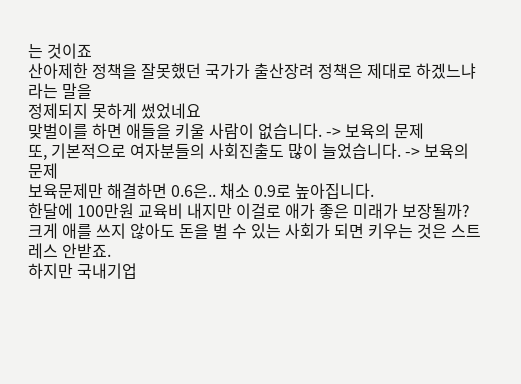는 것이죠
산아제한 정책을 잘못했던 국가가 출산장려 정책은 제대로 하겠느냐라는 말을
정제되지 못하게 썼었네요
맞벌이를 하면 애들을 키울 사람이 없습니다. -> 보육의 문제
또, 기본적으로 여자분들의 사회진출도 많이 늘었습니다. -> 보육의 문제
보육문제만 해결하면 0.6은.. 채소 0.9로 높아집니다.
한달에 100만원 교육비 내지만 이걸로 애가 좋은 미래가 보장될까?
크게 애를 쓰지 않아도 돈을 벌 수 있는 사회가 되면 키우는 것은 스트레스 안받죠.
하지만 국내기업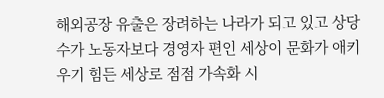해외공장 유출은 장려하는 나라가 되고 있고 상당수가 노동자보다 경영자 편인 세상이 문화가 애키우기 힘든 세상로 점점 가속화 시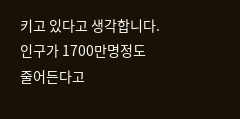키고 있다고 생각합니다.
인구가 1700만명정도 줄어든다고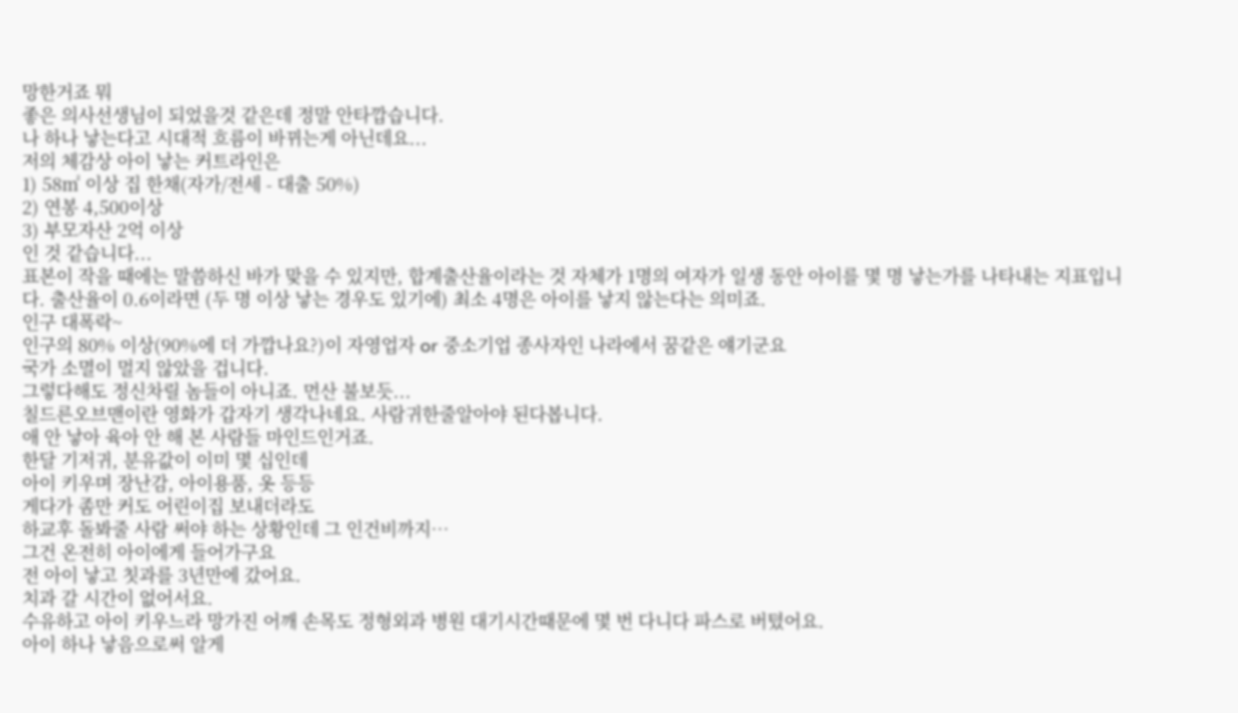망한거죠 뭐
좋은 의사선생님이 되었을것 같은데 정말 안타깝습니다.
나 하나 낳는다고 시대적 흐름이 바뀌는게 아닌데요...
저의 체감상 아이 낳는 커트라인은
1) 58㎡ 이상 집 한채(자가/전세 - 대출 50%)
2) 연봉 4,500이상
3) 부모자산 2억 이상
인 것 같습니다...
표본이 작을 때에는 말씀하신 바가 맞을 수 있지만, 합계출산율이라는 것 자체가 1명의 여자가 일생 동안 아이를 몇 명 낳는가를 나타내는 지표입니다. 출산율이 0.6이라면 (두 명 이상 낳는 경우도 있기에) 최소 4명은 아이를 낳지 않는다는 의미죠.
인구 대폭락~
인구의 80% 이상(90%에 더 가깝나요?)이 자영업자 or 중소기업 종사자인 나라에서 꿈같은 얘기군요
국가 소멸이 멀지 않았을 겁니다.
그렇다해도 정신차릴 놈들이 아니죠. 먼산 불보듯...
칠드른오브맨이란 영화가 갑자기 생각나네요. 사람귀한줄알아야 된다봅니다.
애 안 낳아 육아 안 해 본 사람들 마인드인거죠.
한달 기저귀, 분유값이 이미 몇 십인데
아이 키우며 장난감, 아이용품, 옷 등등
게다가 좀만 커도 어린이집 보내더라도
하교후 돌봐줄 사람 써야 하는 상황인데 그 인건비까지…
그건 온전히 아이에게 들어가구요
전 아이 낳고 칫과를 3년만에 갔어요.
치과 갈 시간이 없어서요.
수유하고 아이 키우느라 망가진 어깨 손목도 정형외과 병원 대기시간때문에 몇 번 다니다 파스로 버텼어요.
아이 하나 낳음으로써 알게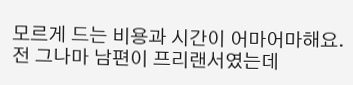모르게 드는 비용과 시간이 어마어마해요. 전 그나마 남편이 프리랜서였는데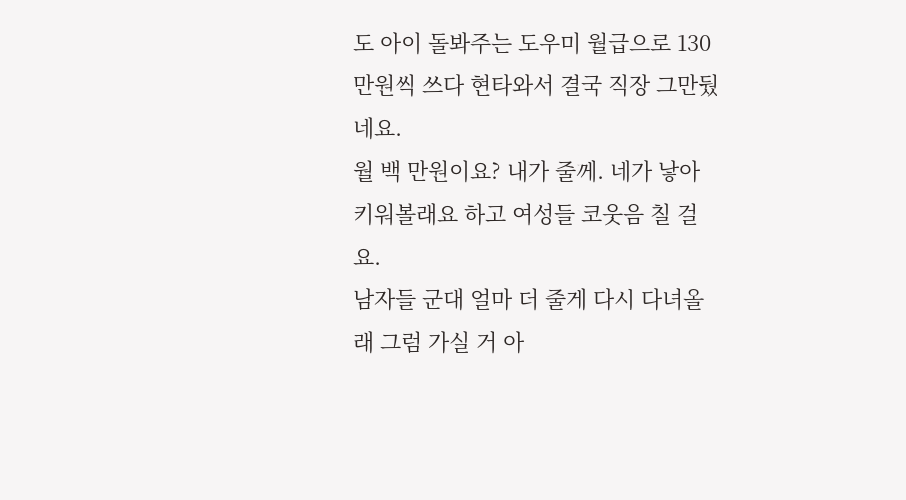도 아이 돌봐주는 도우미 월급으로 130만원씩 쓰다 현타와서 결국 직장 그만뒀네요.
월 백 만원이요? 내가 줄께. 네가 낳아 키워볼래요 하고 여성들 코웃음 칠 걸요.
남자들 군대 얼마 더 줄게 다시 다녀올래 그럼 가실 거 아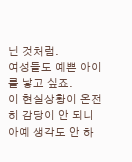닌 것처럼.
여성들도 예쁜 아이를 낳고 싶죠.
이 현실상황이 온전히 감당이 안 되니 아예 생각도 안 하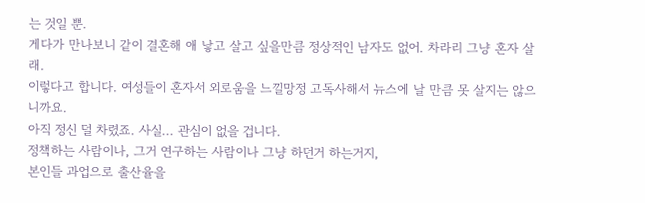는 것일 뿐.
게다가 만나보니 같이 결혼해 애 낳고 살고 싶을만큼 정상적인 남자도 없어. 차라리 그냥 혼자 살래.
이렇다고 합니다. 여성들이 혼자서 외로움을 느낄망정 고독사해서 뉴스에 날 만큼 못 살지는 않으니까요.
아직 정신 덜 차렸죠. 사실... 관심이 없을 겁니다.
정책하는 사람이나, 그거 연구하는 사람이나 그냥 하던거 하는거지,
본인들 과업으로 출산율을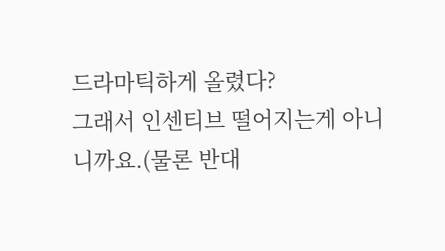드라마틱하게 올렸다?
그래서 인센티브 떨어지는게 아니니까요.(물론 반대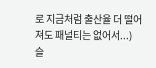로 지금처럼 출산율 더 떨어져도 패널티는 없어서...)
슬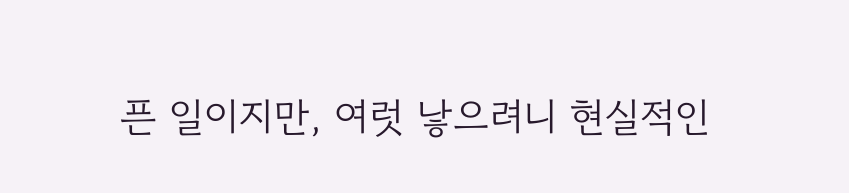픈 일이지만, 여럿 낳으려니 현실적인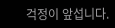걱정이 앞섭니다.